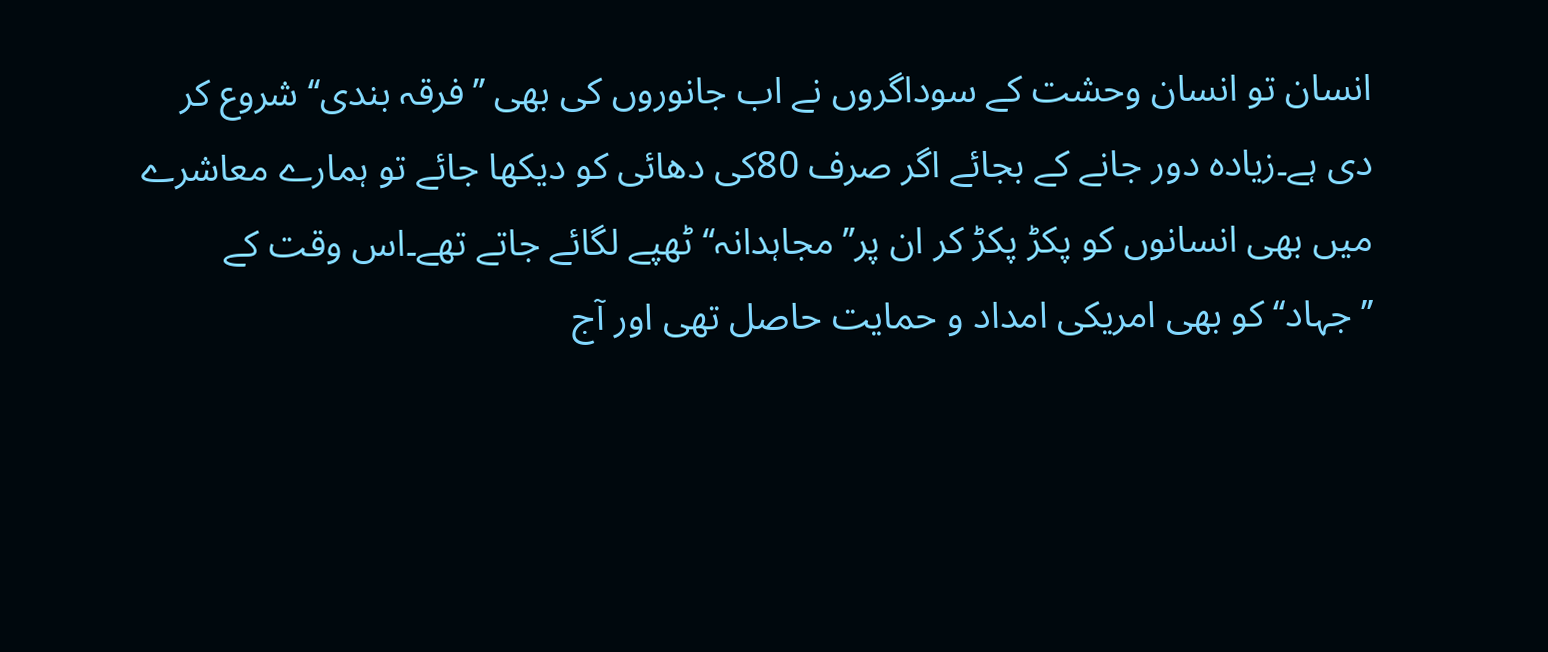انسان تو انسان وحشت کے سوداگروں نے اب جانوروں کی بھی ’’فرقہ بندی‘‘ شروع کر دی ہے۔زیادہ دور جانے کے بجائے اگر صرف 80کی دھائی کو دیکھا جائے تو ہمارے معاشرے میں بھی انسانوں کو پکڑ پکڑ کر ان پر’’مجاہدانہ‘‘ ٹھپے لگائے جاتے تھے۔اس وقت کے ’’جہاد‘‘ کو بھی امریکی امداد و حمایت حاصل تھی اور آج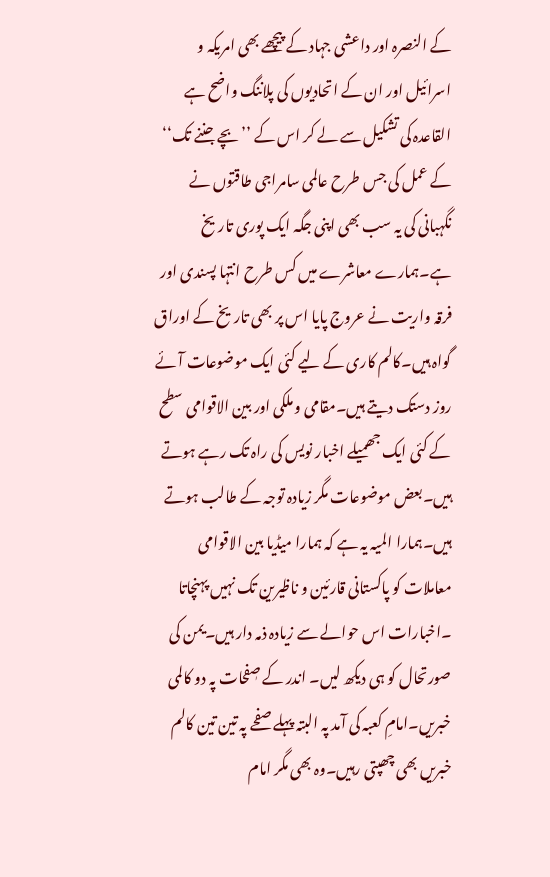کے النصرہ اور داعشی جہاد کے پیچھے بھی امریکہ و اسرائیل اور ان کے اتحادیوں کی پلاننگ واضح ہے القاعدہ کی تشکیل سے لے کر اس کے ’’بچے جننے تک‘‘ کے عمل کی جس طرح عالمی سامراجی طاقتوں نے نگہبانی کی یہ سب بھی اپنی جگہ ایک پوری تاریخ ہے۔ہمارے معاشرے میں کس طرح انتہا پسندی اور فرقہ واریت نے عروج پایا اس پر بھی تاریخ کے اوراق گواہ ہیں۔کالم کاری کے لیے کئی ایک موضوعات آئے روز دستک دیتے ہیں۔مقامی و ملکی اور بین الاقوامی سطح کے کئی ایک جھمیلے اخبار نویس کی راہ تک رہے ہوتے ہیں۔بعض موضوعات مگر زیادہ توجہ کے طالب ہوتے ہیں۔ہمارا المیہ یہ ہے کہ ہمارا میڈیا بین الاقوامی معاملات کو پاکستانی قارئین و ناظیرین تک نہیں پہنچاتا ۔اخبارات اس حوالے سے زیادہ ذمہ دار ہیں۔یمن کی صورتحال کو ہی دیکھ لیں۔ اندر کے صٖفحات پہ دو کالمی خبریں۔امامِ کعبہ کی آمد پہ البتہ پہلے صفحے پہ تین تین کالم خبریں بھی چھپتی رہیں۔وہ بھی مگر امام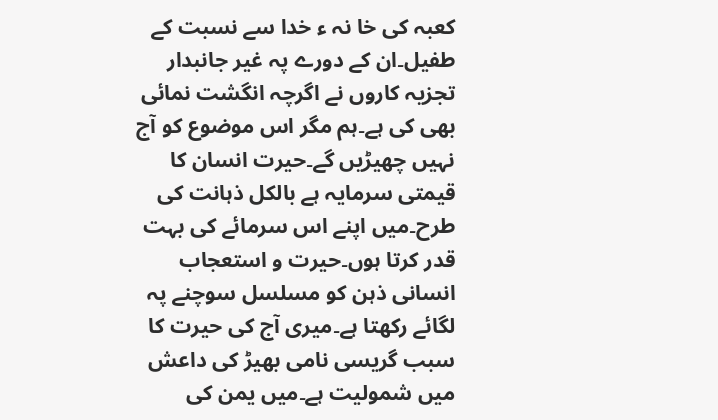کعبہ کی خا نہ ء خدا سے نسبت کے طفیل۔ان کے دورے پہ غیر جانبدار تجزیہ کاروں نے اگرچہ انگشت نمائی بھی کی ہے۔ہم مگر اس موضوع کو آج نہیں چھیڑیں گے۔حیرت انسان کا قیمتی سرمایہ ہے بالکل ذہانت کی طرح۔میں اپنے اس سرمائے کی بہت قدر کرتا ہوں۔حیرت و استعجاب انسانی ذہن کو مسلسل سوچنے پہ لگائے رکھتا ہے۔میری آج کی حیرت کا سبب گریسی نامی بھیڑ کی داعش میں شمولیت ہے۔میں یمن کی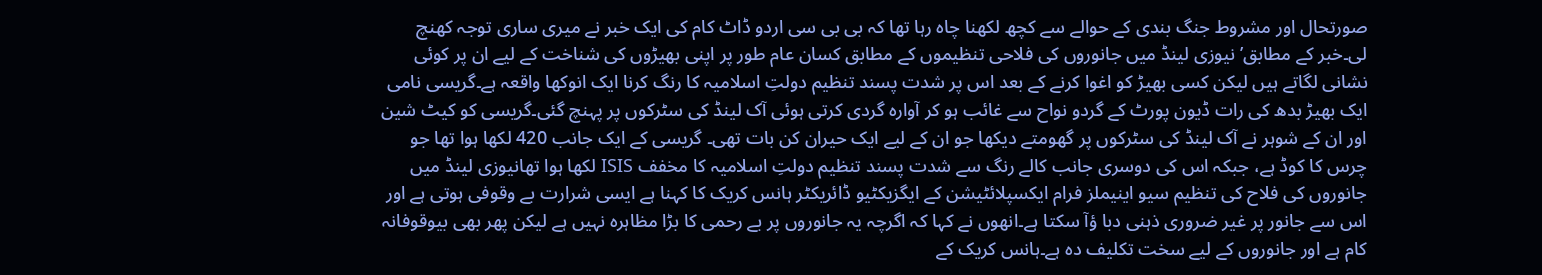صورتحال اور مشروط جنگ بندی کے حوالے سے کچھ لکھنا چاہ رہا تھا کہ بی بی سی اردو ڈاٹ کام کی ایک خبر نے میری ساری توجہ کھنچ لی۔خبر کے مطابق’نیوزی لینڈ میں جانوروں کی فلاحی تنظیموں کے مطابق کسان عام طور پر اپنی بھیڑوں کی شناخت کے لیے ان پر کوئی نشانی لگاتے ہیں لیکن کسی بھیڑ کو اغوا کرنے کے بعد اس پر شدت پسند تنظیم دولتِ اسلامیہ کا رنگ کرنا ایک انوکھا واقعہ ہے۔گریسی نامی ایک بھیڑ بدھ کی رات ڈیون پورٹ کے گردو نواح سے غائب ہو کر آوارہ گردی کرتی ہوئی آک لینڈ کی سٹرکوں پر پہنچ گئی۔گریسی کو کیٹ شین اور ان کے شوہر نے آک لینڈ کی سٹرکوں پر گھومتے دیکھا جو ان کے لیے ایک حیران کن بات تھی۔ گریسی کے ایک جانب 420 لکھا ہوا تھا جو چرس کا کوڈ ہے، جبکہ اس کی دوسری جانب کالے رنگ سے شدت پسند تنظیم دولتِ اسلامیہ کا مخفف ISIS لکھا ہوا تھانیوزی لینڈ میں جانوروں کی فلاح کی تنظیم سیو اینیملز فرام ایکسپلائٹیشن کے ایگزیکٹیو ڈائریکٹر ہانس کریک کا کہنا ہے ایسی شرارت بے وقوفی ہوتی ہے اور اس سے جانور پر غیر ضروری ذہنی دبا ؤآ سکتا ہے۔انھوں نے کہا کہ اگرچہ یہ جانوروں پر بے رحمی کا بڑا مظاہرہ نہیں ہے لیکن پھر بھی بیوقوفانہ کام ہے اور جانوروں کے لیے سخت تکلیف دہ ہے۔ہانس کریک کے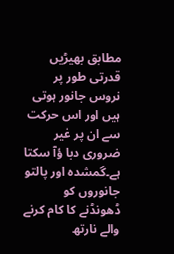مطابق بھیڑیں قدرتی طور پر نروس جانور ہوتی ہیں اور اس حرکت سے ان پر غیر ضروری دبا ؤآ سکتا ہے۔گمشدہ اور پالتو جانوروں کو ڈھونڈنے کا کام کرنے والے نارتھ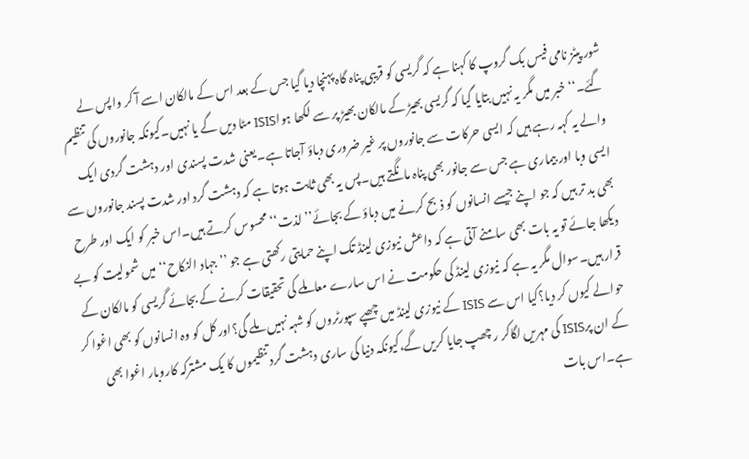شور پیٹز نامی فیس بک گروپ کا کہنا ہے کہ گریسی کو قریبی پناہ گاہ پہنچا دیا گیا جس کے بعد اس کے مالکان اسے آ کر واپس لے گئے۔‘‘ خبر میں مگر یہ نہیں بتایا گیا کہ گریسی بھیڑ کے مالکان بھیڑ پر سے لکھا ہواISIS مٹا دیں گے یا نہیں۔کیونکہ جانوروں کی تنظیم والے یہ کہہ رہے ہیں کہ ایسی حرکات سے جانوروں پر غیر ضروری دباؤ آجاتا ہے۔یعنی شدت پسندی اور دہشت گردی ایک ایسی وبا اور بیماری ہے جس سے جانور بھی پناہ مانگتے ہیں۔پس یہ بھی ثابت ہوتا ہے کہ دہشت گرد اور شدت پسند جانوروں سے بھی بد تر ہیں کہ جو اپنے جیسے انسانوں کو ذبح کرنے میں دباؤ کے بجائے’’لذت‘‘ محسوس کرتے ہیں۔اس خبر کو ایک اور طرح دیکھا جائے تو یہ بات بھی سامنے آتی ہے کہ داعش نیوزی لینڈ تک اپنے حمایتی رکھتی ہے جو ’’جہاد النکاح‘‘ میں شمولیت کو بے قرار ہیں۔سوال مگر یہ ہے کہ نیوزی لینڈ کی حکومت نے اس سارے معاملے کی تحقیقات کرنے کے بجائے گریسی کو مالکان کے حوالے کیوں کر دیا؟کیا اس سے ISIS کے نیوزی لینڈ میں چھپے سپورٹروں کو شہہ نہیں ملے گی؟اور کل کو وہ انسانوں کو بھی اغوا کر کے ان پرISIS کی مہریں لگاکر ر چھپ جایا کریں گے،کیونکہ دنیا کی ساری دہشت گرد تنظیموں کا یک مشترکہ کاروبار اغوا بھی ہے۔اس بات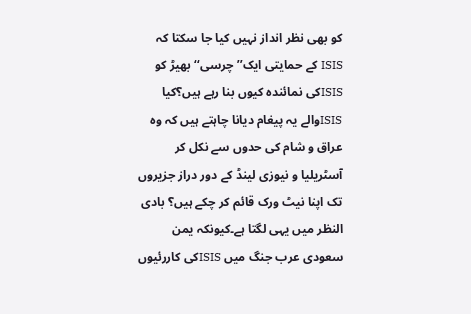کو بھی نظر انداز نہیں کیا جا سکتا کہ ISIS کے حمایتی ایک’’ چرسی‘‘ بھیڑ کو ISISکی نمائندہ کیوں بنا رہے ہیں؟کیا ISISوالے یہ پیغام دیانا چاہتے ہیں کہ وہ عراق و شام کی حدوں سے نکل کر آسٹریلیا و نیوزی لینڈ کے دور دراز جزیروں تک اپنا نیٹ ورک قائم کر چکے ہیں؟ بادی النظر میں یہی لگتا ہے۔کیونکہ یمن سعودی عرب جنگ میں ISISکی کاررئیوں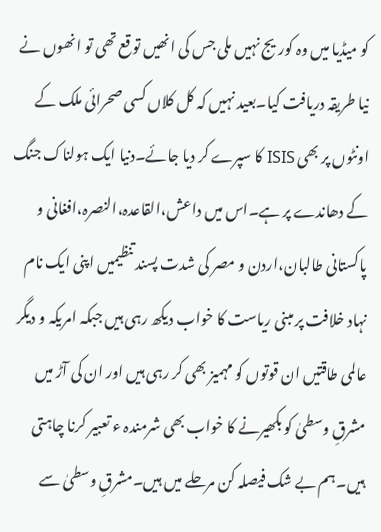کو میڈیا میں وہ کوریج نہیں ملی جس کی انھیں توقع تھی تو انھوں نے نیا طریقہ دریافت کیا۔بعید نہیں کہ کل کلاں کسی صحرائی ملک کے اونٹوں پر بھی ISIS کا سپرے کر دیا جائے۔دنیا ایک ہولناک جنگ کے دھاندے پر ہے۔اس میں داعش،القاعدہ،النصرہ،افغانی و پاکستانی طالبان،اردن و مصر کی شدت پسند تنظیمیں اپنی ایک نام نہاد خلافت پر مبنی ریاست کا خواب دیکھ رہی ہیں جبکہ امریکہ و دیگر عالمی طاقتیں ان قوتوں کو مہمیز بھی کر رہی ہیں اور ان کی آڑ میں مشرقِ وسطیٰ کو بکھیرنے کا خواب بھی شرمندہ ء تعبیر کرنا چاہتی ہیں۔ہم بے شک فیصلہ کن مرحلے میں ہیں۔مشرقِ وسطیٰ سے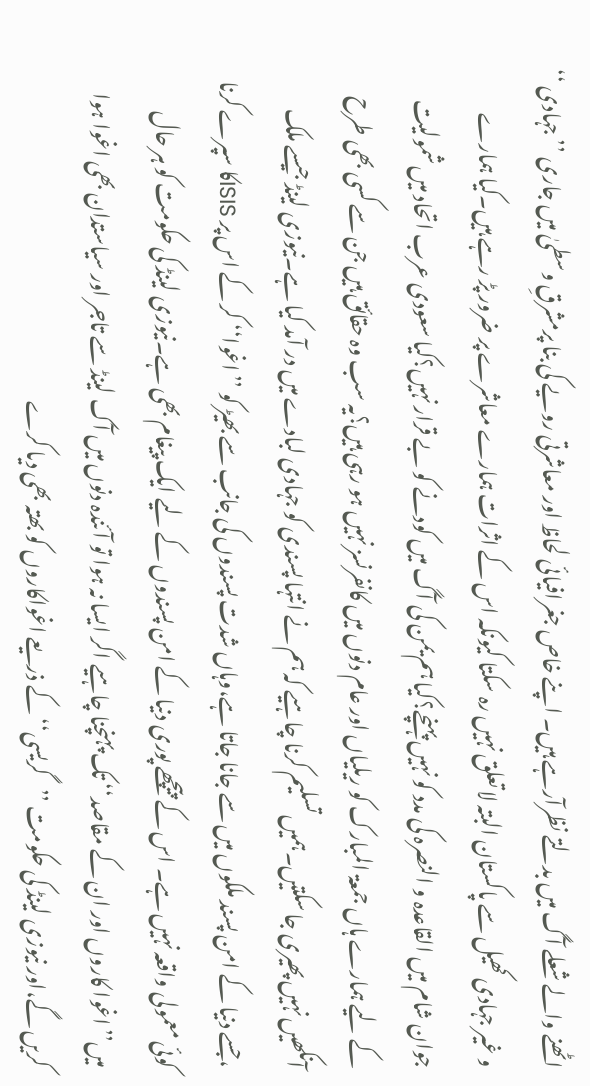اٹھنے والے شعلے آگ میں بدلتے نظرآرہے ہیں۔ اپنے خاص جغرافیائی لحاظ اور معاشرتی رویے کی بنا پرمشرقِ وسطیٰ میں جاری ’’جہادی ‘‘ و غیر جہادی کھیل سے پاکستان البتہ لا تعلق نہیں رہ سکتا کیونکہ اس کے اثرات ہمارے معاشرے پر ضرور پڑ رہے ہیں۔کیا ہمارے جوان شام میں القاعدہ و النصرہ کی مدد کو نہیں پہنچے؟کیا ہم یمن کی آگ میں کودنے کو بے قرار نہیں؟کیا سعودی عرب اتحاد میں شمولیت کے لیے ہمارے ہاں جمعۃ المبارک کو ریلیاں اور عام دنوں میں کانفرنسز نہیں ہو رہی ہیں؟یہ سب وہ حقائق ہیں جن سے کسی بھی طرح آنکھیں نہیں پھیری جا سکتیں۔ہمیں تسلیم کرنا چاہیے کہ ہم نے انتہا پسندی کو جہادی لبادے میں در آمد کیا ہے۔نیوزی لینڈ جیسے ملک ،جسے دنیا کے امن پسند ملکوں میں سے جانا جاتا ہے،وہاں شدت پسندوں کی جانب سے بھیڑ کو ’’اغوا‘‘ کر کے اس پر ISISکا سپرے کرنا کوئی معمولی واقعہ نہیں ہے۔ اس کے پیچھے پوری دنیا کے امن پسندوں کے لیے ایک پیغام بھی ہے۔نیوزی لینڈ کی حکومت کو ہر حال میں’’اغوا کاروں اور ان کے مقاصد‘‘ تک پہنچنا چاہیے اگر ایسا نہ ہوا تو آئندہ دنوں میں آک لینڈ سے تاجر اور سیاستدان بھی اغوا ہوا کریں گے،اور نیوزی لینڈ کی حکومت ’’گریسی‘‘ کے ذریعے اغواکاروں کو بھتہ بھی دیا کرے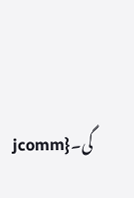گی۔{jcomm